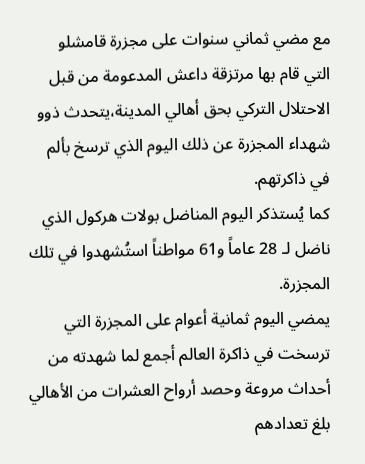مع مضي ثماني سنوات على مجزرة قامشلو التي قام بها مرتزقة داعش المدعومة من قبل الاحتلال التركي بحق أهالي المدينة،يتحدث ذوو شهداء المجزرة عن ذلك اليوم الذي ترسخ بألم في ذاكرتهم.
كما يُستذكر اليوم المناضل بولات هركول الذي ناضل لـ 28 عاماً و61 مواطناً استُشهدوا في تلك المجزرة.
يمضي اليوم ثمانية أعوام على المجزرة التي ترسخت في ذاكرة العالم أجمع لما شهدته من أحداث مروعة وحصد أرواح العشرات من الأهالي بلغ تعدادهم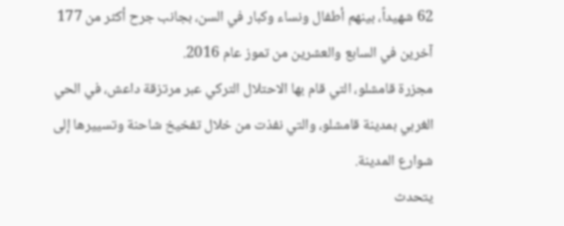62 شهيداً، بينهم أطفال ونساء وكبار في السن، بجانب جرح أكثر من 177 آخرين في السابع والعشرين من تموز عام 2016.
مجزرة قامشلو، التي قام بها الاحتلال التركي عبر مرتزقة داعش، في الحي الغربي بمدينة قامشلو، والتي نفذت من خلال تفخيخ شاحنة وتسييرها إلى شوارع المدينة.
يتحدث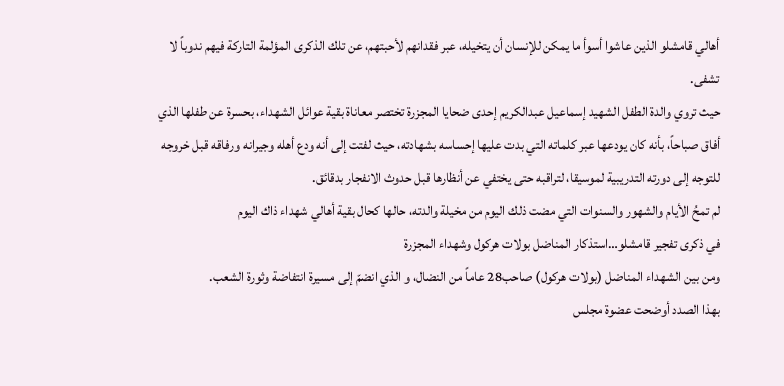أهالي قامشلو الذين عاشوا أسوأ ما يمكن للإنسان أن يتخيله، عبر فقدانهم لأحبتهم، عن تلك الذكرى المؤلمة التاركة فيهم ندوباً لا تشفى.
حيث تروي والدة الطفل الشهيد إسماعيل عبدالكريم إحدى ضحايا المجزرة تختصر معاناة بقية عوائل الشهداء، بحسرة عن طفلها الذي أفاق صباحاً، بأنه كان يودعها عبر كلماته التي بدت عليها إحساسه بشهادته، حيث لفتت إلى أنه ودع أهله وجيرانه ورفاقه قبل خروجه للتوجه إلى دورته التدريبية لموسيقا، لتراقبه حتى يختفي عن أنظارها قبل حدوث الانفجار بدقائق.
لم تمحُ الأيام والشهور والسنوات التي مضت ذلك اليوم من مخيلة والدته، حالها كحال بقية أهالي شهداء ذاك اليوم
في ذكرى تفجير قامشلو…استذكار المناضل بولات هركول وشهداء المجزرة
ومن بين الشهداء المناضل (بولات هركول) صاحب28 عاماً من النضال، و الذي انضمّ إلى مسيرة انتفاضة وثورة الشعب.
بهذا الصدد أوضحت عضوة مجلس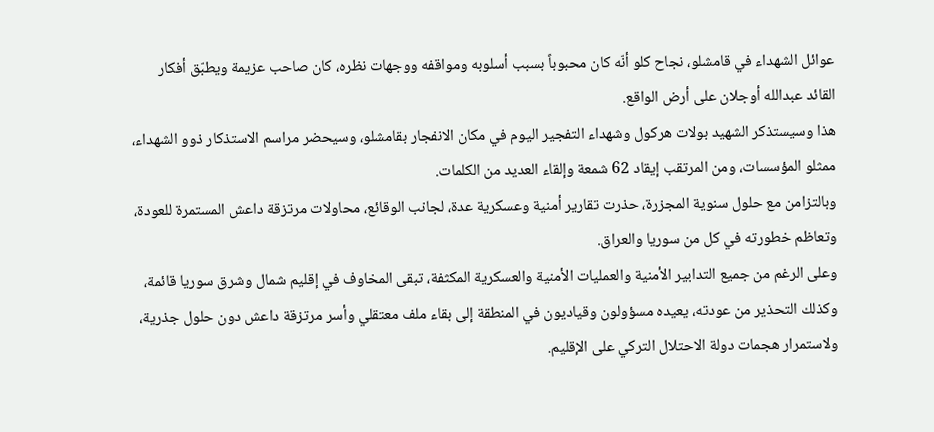عوائل الشهداء في قامشلو، نجاح كلو أنّه كان محبوباً بسبب أسلوبه ومواقفه ووجهات نظره، كان صاحب عزيمة ويطبّق أفكار القائد عبدالله أوجلان على أرض الواقع.
هذا وسيستذكر الشهيد بولات هركول وشهداء التفجير اليوم في مكان الانفجار بقامشلو، وسيحضر مراسم الاستذكار ذوو الشهداء، ممثلو المؤسسات، ومن المرتقب إيقاد 62 شمعة وإلقاء العديد من الكلمات.
وبالتزامن مع حلول سنوية المجزرة، حذرت تقارير أمنية وعسكرية عدة، لجانب الوقائع، محاولات مرتزقة داعش المستمرة للعودة، وتعاظم خطورته في كل من سوريا والعراق.
وعلى الرغم من جميع التدابير الأمنية والعمليات الأمنية والعسكرية المكثفة، تبقى المخاوف في إقليم شمال وشرق سوريا قائمة، وكذلك التحذير من عودته، يعيده مسؤولون وقياديون في المنطقة إلى بقاء ملف معتقلي وأسر مرتزقة داعش دون حلول جذرية، ولاستمرار هجمات دولة الاحتلال التركي على الإقليم.